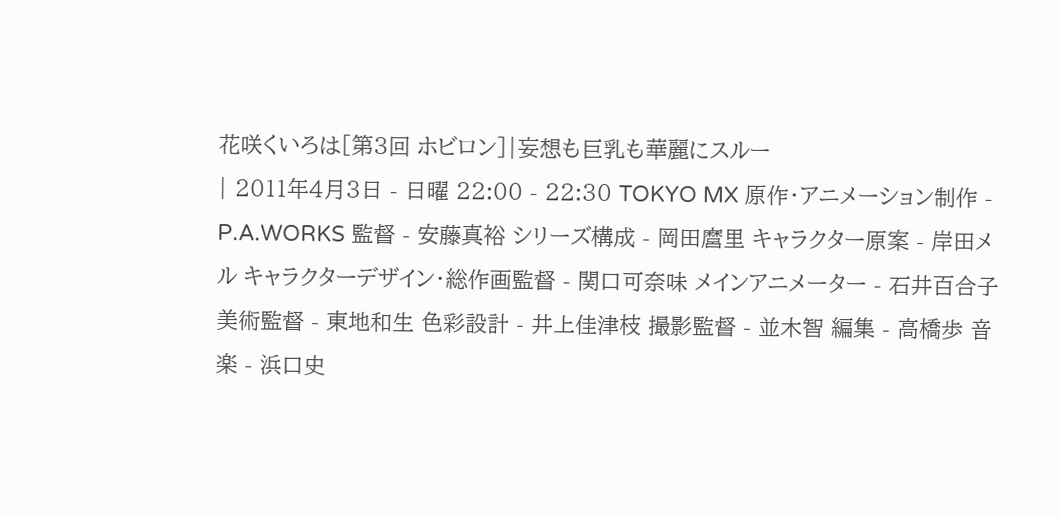花咲くいろは[第3回 ホビロン]|妄想も巨乳も華麗にスルー
| 2011年4月3日 - 日曜 22:00 - 22:30 TOKYO MX 原作・アニメーション制作 - P.A.WORKS 監督 - 安藤真裕 シリーズ構成 - 岡田麿里 キャラクター原案 - 岸田メル キャラクターデザイン・総作画監督 - 関口可奈味 メインアニメーター - 石井百合子 美術監督 - 東地和生 色彩設計 - 井上佳津枝 撮影監督 - 並木智 編集 - 高橋歩 音楽 - 浜口史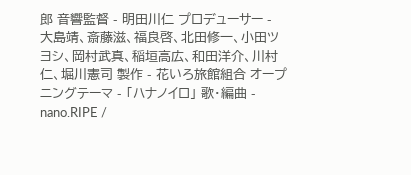郎 音響監督 - 明田川仁 プロデューサー - 大島靖、斎藤滋、福良啓、北田修一、小田ツヨシ、岡村武真、稲垣高広、和田洋介、川村仁、堀川憲司 製作 - 花いろ旅館組合 オープニングテーマ - 「ハナノイロ」 歌・編曲 - nano.RIPE /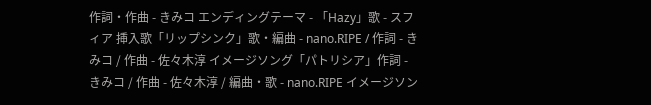作詞・作曲 - きみコ エンディングテーマ - 「Hazy」歌 - スフィア 挿入歌「リップシンク」歌・編曲 - nano.RIPE / 作詞 - きみコ / 作曲 - 佐々木淳 イメージソング「パトリシア」作詞 - きみコ / 作曲 - 佐々木淳 / 編曲・歌 - nano.RIPE イメージソン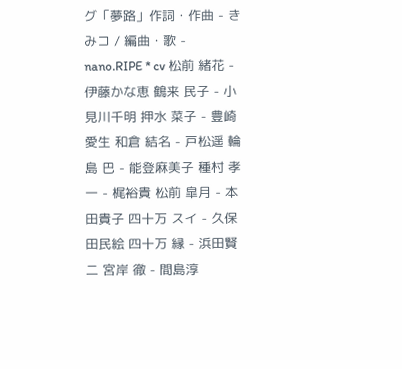グ「夢路」作詞・作曲 - きみコ / 編曲・歌 - nano.RIPE * cv 松前 緒花 - 伊藤かな恵 鶴来 民子 - 小見川千明 押水 菜子 - 豊崎愛生 和倉 結名 - 戸松遥 輪島 巴 - 能登麻美子 種村 孝一 - 梶裕貴 松前 皐月 - 本田貴子 四十万 スイ - 久保田民絵 四十万 縁 - 浜田賢二 宮岸 徹 - 間島淳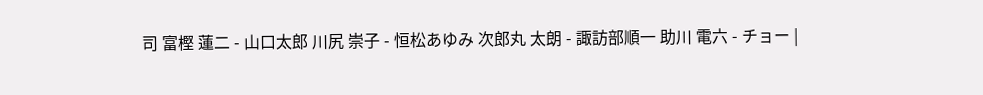司 富樫 蓮二 - 山口太郎 川尻 崇子 - 恒松あゆみ 次郎丸 太朗 - 諏訪部順一 助川 電六 - チョー |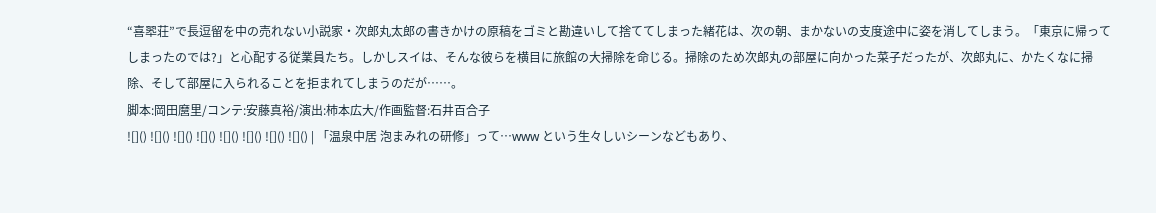“喜翆荘”で長逗留を中の売れない小説家・次郎丸太郎の書きかけの原稿をゴミと勘違いして捨ててしまった緒花は、次の朝、まかないの支度途中に姿を消してしまう。「東京に帰ってしまったのでは?」と心配する従業員たち。しかしスイは、そんな彼らを横目に旅館の大掃除を命じる。掃除のため次郎丸の部屋に向かった菜子だったが、次郎丸に、かたくなに掃除、そして部屋に入られることを拒まれてしまうのだが……。
脚本:岡田麿里/コンテ:安藤真裕/演出:柿本広大/作画監督:石井百合子
![]() ![]() ![]() ![]() ![]() ![]() ![]() ![]() | 「温泉中居 泡まみれの研修」って…www という生々しいシーンなどもあり、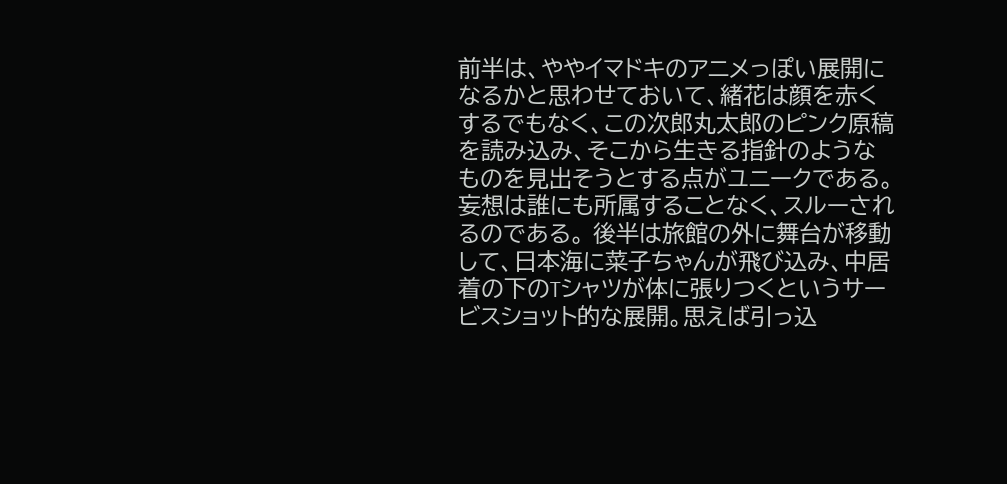前半は、ややイマドキのアニメっぽい展開になるかと思わせておいて、緒花は顔を赤くするでもなく、この次郎丸太郎のピンク原稿を読み込み、そこから生きる指針のようなものを見出そうとする点がユニークである。妄想は誰にも所属することなく、スルーされるのである。 後半は旅館の外に舞台が移動して、日本海に菜子ちゃんが飛び込み、中居着の下のTシャツが体に張りつくというサービスショット的な展開。思えば引っ込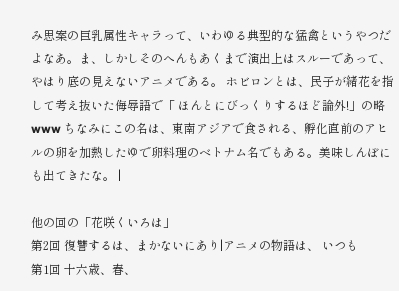み思案の巨乳属性キャラって、いわゆる典型的な猛禽というやつだよなあ。ま、しかしそのへんもあくまで演出上はスルーであって、やはり底の見えないアニメである。 ホビロンとは、民子が緒花を指して考え抜いた侮辱語で「 ほんとにびっくりするほど論外!」の略www ちなみにこの名は、東南アジアで食される、孵化直前のアヒルの卵を加熱したゆで卵料理のベトナム名でもある。美味しんぼにも出てきたな。 |

他の回の「花咲くいろは」
第2回 復讐するは、まかないにあり|アニメの物語は、 いつも
第1回 十六歳、春、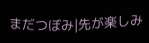まだつぼみ|先が楽しみ